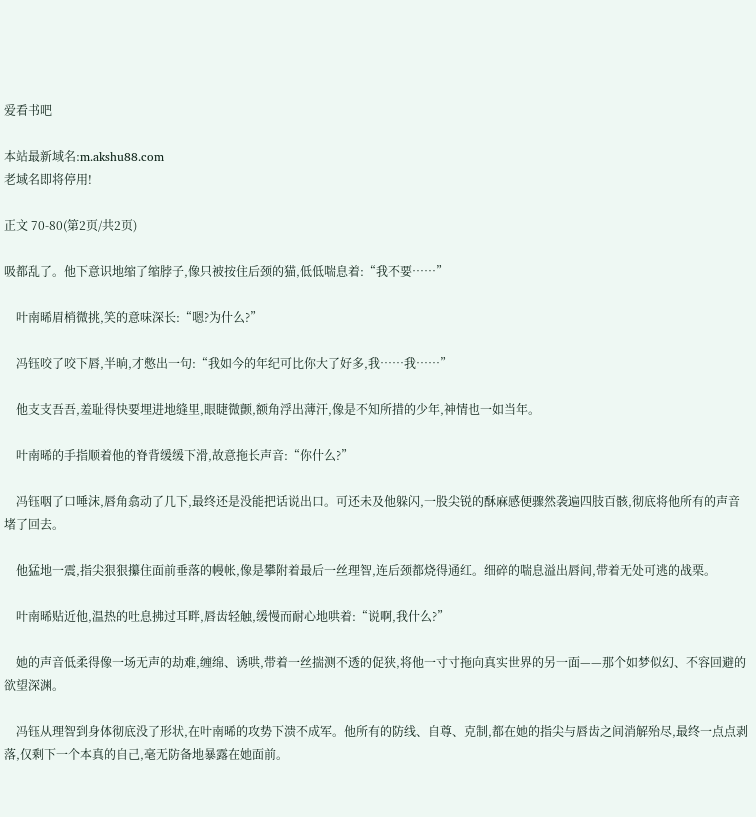爱看书吧

本站最新域名:m.akshu88.com
老域名即将停用!

正文 70-80(第2页/共2页)

吸都乱了。他下意识地缩了缩脖子,像只被按住后颈的猫,低低喘息着:“我不要……”

    叶南晞眉梢微挑,笑的意味深长:“嗯?为什么?”

    冯钰咬了咬下唇,半晌,才憋出一句:“我如今的年纪可比你大了好多,我……我……”

    他支支吾吾,羞耻得快要埋进地缝里,眼睫微颤,额角浮出薄汗,像是不知所措的少年,神情也一如当年。

    叶南晞的手指顺着他的脊背缓缓下滑,故意拖长声音:“你什么?”

    冯钰咽了口唾沫,唇角翕动了几下,最终还是没能把话说出口。可还未及他躲闪,一股尖锐的酥麻感便骤然袭遍四肢百骸,彻底将他所有的声音堵了回去。

    他猛地一震,指尖狠狠攥住面前垂落的幔帐,像是攀附着最后一丝理智,连后颈都烧得通红。细碎的喘息溢出唇间,带着无处可逃的战栗。

    叶南晞贴近他,温热的吐息拂过耳畔,唇齿轻触,缓慢而耐心地哄着:“说啊,我什么?”

    她的声音低柔得像一场无声的劫难,缠绵、诱哄,带着一丝揣测不透的促狭,将他一寸寸拖向真实世界的另一面——那个如梦似幻、不容回避的欲望深渊。

    冯钰从理智到身体彻底没了形状,在叶南晞的攻势下溃不成军。他所有的防线、自尊、克制,都在她的指尖与唇齿之间消解殆尽,最终一点点剥落,仅剩下一个本真的自己,毫无防备地暴露在她面前。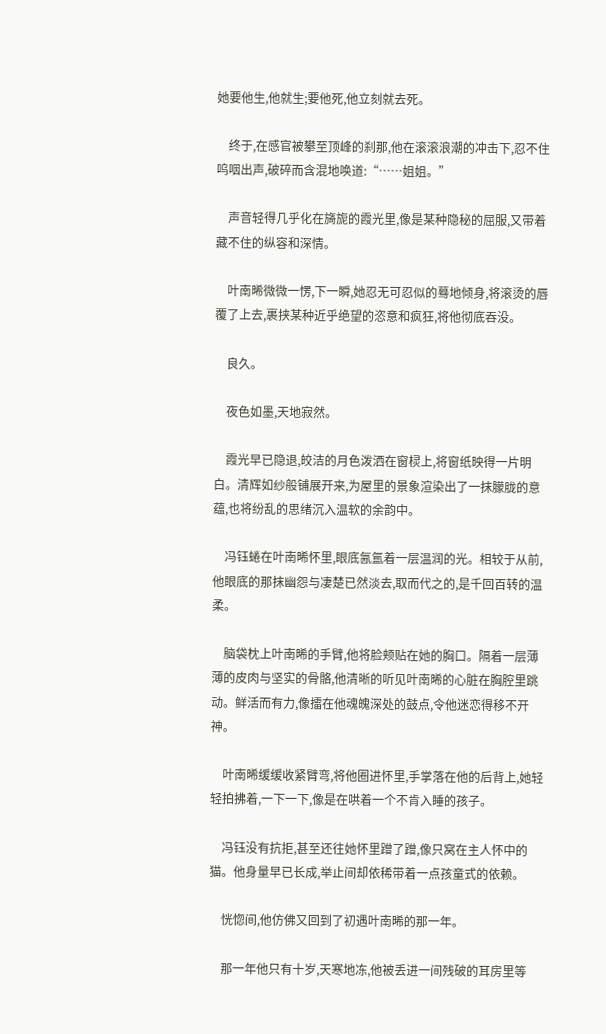她要他生,他就生;要他死,他立刻就去死。

    终于,在感官被攀至顶峰的刹那,他在滚滚浪潮的冲击下,忍不住呜咽出声,破碎而含混地唤道:“……姐姐。”

    声音轻得几乎化在旖旎的霞光里,像是某种隐秘的屈服,又带着藏不住的纵容和深情。

    叶南晞微微一愣,下一瞬,她忍无可忍似的蓦地倾身,将滚烫的唇覆了上去,裹挟某种近乎绝望的恣意和疯狂,将他彻底吞没。

    良久。

    夜色如墨,天地寂然。

    霞光早已隐退,皎洁的月色泼洒在窗棂上,将窗纸映得一片明白。清辉如纱般铺展开来,为屋里的景象渲染出了一抹朦胧的意蕴,也将纷乱的思绪沉入温软的余韵中。

    冯钰蜷在叶南晞怀里,眼底氤氲着一层温润的光。相较于从前,他眼底的那抹幽怨与凄楚已然淡去,取而代之的,是千回百转的温柔。

    脑袋枕上叶南晞的手臂,他将脸颊贴在她的胸口。隔着一层薄薄的皮肉与坚实的骨骼,他清晰的听见叶南晞的心脏在胸腔里跳动。鲜活而有力,像擂在他魂魄深处的鼓点,令他迷恋得移不开神。

    叶南晞缓缓收紧臂弯,将他圈进怀里,手掌落在他的后背上,她轻轻拍拂着,一下一下,像是在哄着一个不肯入睡的孩子。

    冯钰没有抗拒,甚至还往她怀里蹭了蹭,像只窝在主人怀中的猫。他身量早已长成,举止间却依稀带着一点孩童式的依赖。

    恍惚间,他仿佛又回到了初遇叶南晞的那一年。

    那一年他只有十岁,天寒地冻,他被丢进一间残破的耳房里等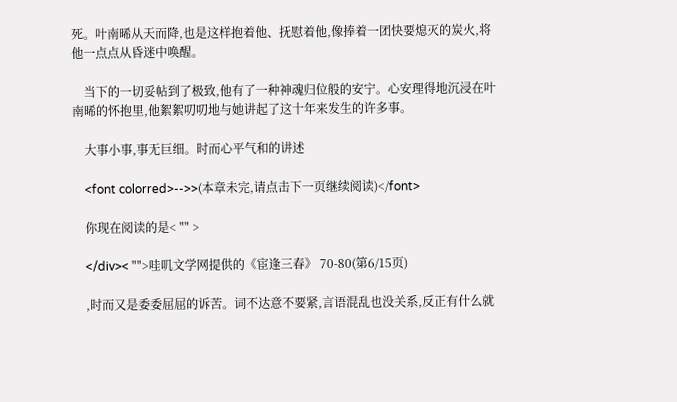死。叶南晞从天而降,也是这样抱着他、抚慰着他,像捧着一团快要熄灭的炭火,将他一点点从昏迷中唤醒。

    当下的一切妥帖到了极致,他有了一种神魂归位般的安宁。心安理得地沉浸在叶南晞的怀抱里,他絮絮叨叨地与她讲起了这十年来发生的许多事。

    大事小事,事无巨细。时而心平气和的讲述

    <font colorred>-->>(本章未完,请点击下一页继续阅读)</font>

    你现在阅读的是< "" >

    </div>< "">哇叽文学网提供的《宦逢三春》 70-80(第6/15页)

    ,时而又是委委屈屈的诉苦。词不达意不要紧,言语混乱也没关系,反正有什么就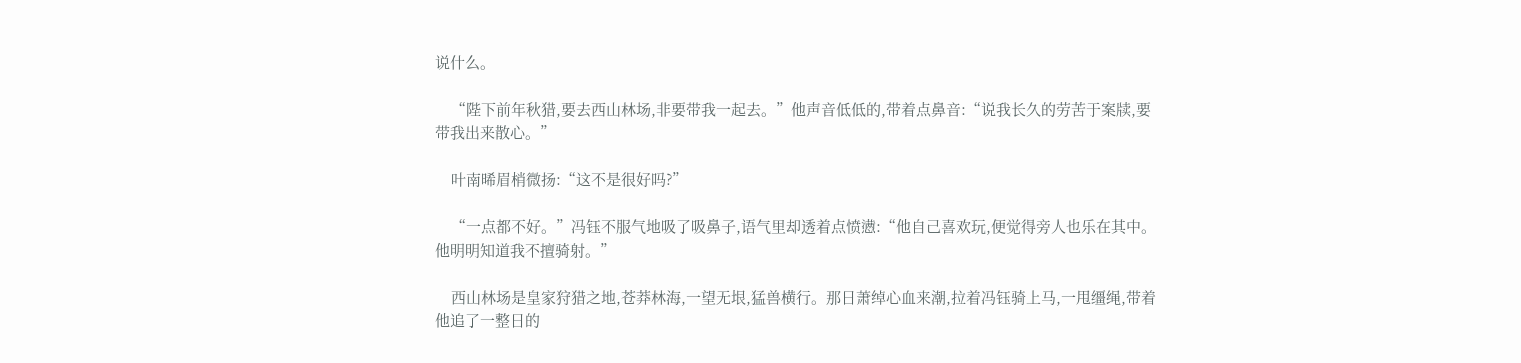说什么。

    “陛下前年秋猎,要去西山林场,非要带我一起去。”他声音低低的,带着点鼻音:“说我长久的劳苦于案牍,要带我出来散心。”

    叶南晞眉梢微扬:“这不是很好吗?”

    “一点都不好。”冯钰不服气地吸了吸鼻子,语气里却透着点愤懑:“他自己喜欢玩,便觉得旁人也乐在其中。他明明知道我不擅骑射。”

    西山林场是皇家狩猎之地,苍莽林海,一望无垠,猛兽横行。那日萧绰心血来潮,拉着冯钰骑上马,一甩缰绳,带着他追了一整日的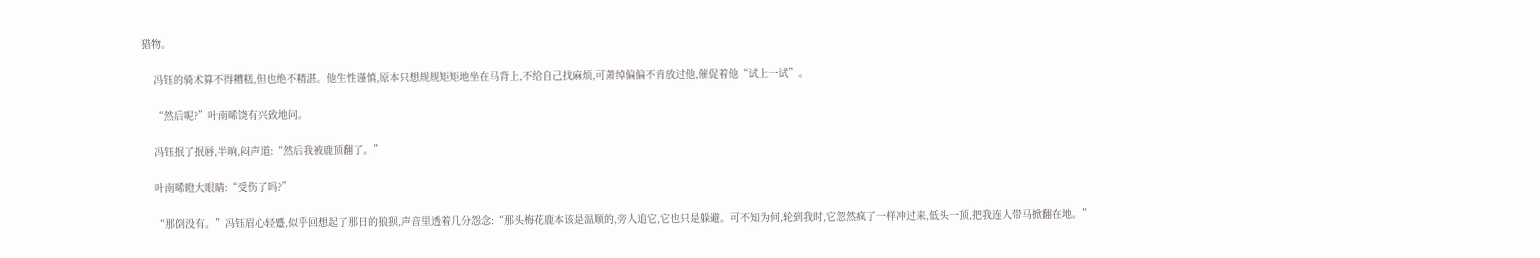猎物。

    冯钰的骑术算不得糟糕,但也绝不精湛。他生性谨慎,原本只想规规矩矩地坐在马背上,不给自己找麻烦,可萧绰偏偏不肯放过他,催促着他“试上一试”。

    “然后呢?”叶南晞饶有兴致地问。

    冯钰抿了抿唇,半晌,闷声道:“然后我被鹿顶翻了。”

    叶南晞瞪大眼睛:“受伤了吗?”

    “那倒没有。”冯钰眉心轻蹙,似乎回想起了那日的狼狈,声音里透着几分怨念:“那头梅花鹿本该是温顺的,旁人追它,它也只是躲避。可不知为何,轮到我时,它忽然疯了一样冲过来,低头一顶,把我连人带马掀翻在地。”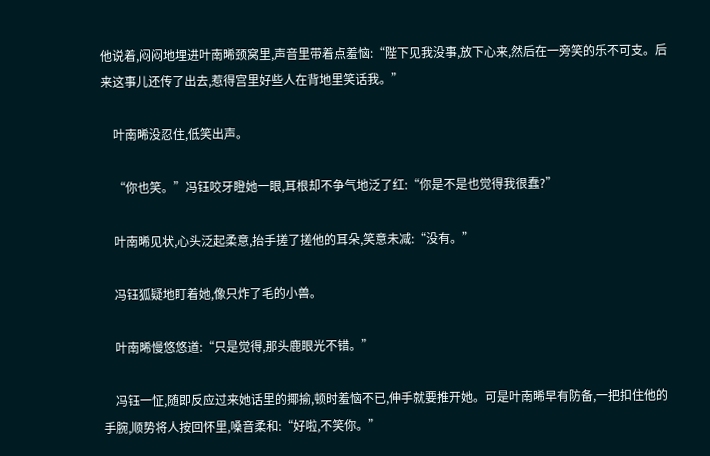他说着,闷闷地埋进叶南晞颈窝里,声音里带着点羞恼:“陛下见我没事,放下心来,然后在一旁笑的乐不可支。后来这事儿还传了出去,惹得宫里好些人在背地里笑话我。”

    叶南晞没忍住,低笑出声。

    “你也笑。”冯钰咬牙瞪她一眼,耳根却不争气地泛了红:“你是不是也觉得我很蠢?”

    叶南晞见状,心头泛起柔意,抬手搓了搓他的耳朵,笑意未减:“没有。”

    冯钰狐疑地盯着她,像只炸了毛的小兽。

    叶南晞慢悠悠道:“只是觉得,那头鹿眼光不错。”

    冯钰一怔,随即反应过来她话里的揶揄,顿时羞恼不已,伸手就要推开她。可是叶南晞早有防备,一把扣住他的手腕,顺势将人按回怀里,嗓音柔和:“好啦,不笑你。”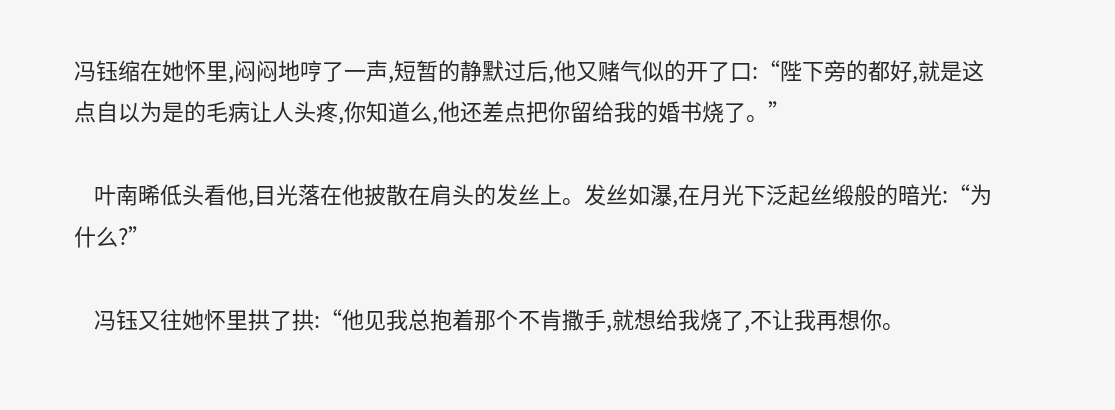冯钰缩在她怀里,闷闷地哼了一声,短暂的静默过后,他又赌气似的开了口:“陛下旁的都好,就是这点自以为是的毛病让人头疼,你知道么,他还差点把你留给我的婚书烧了。”

    叶南晞低头看他,目光落在他披散在肩头的发丝上。发丝如瀑,在月光下泛起丝缎般的暗光:“为什么?”

    冯钰又往她怀里拱了拱:“他见我总抱着那个不肯撒手,就想给我烧了,不让我再想你。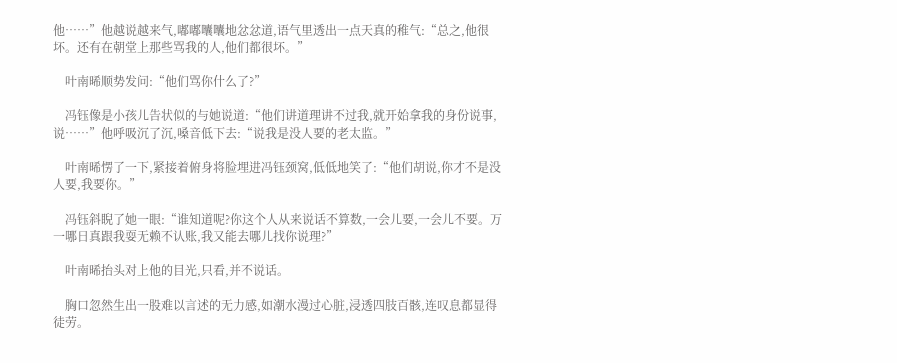他……”他越说越来气,嘟嘟囔囔地忿忿道,语气里透出一点天真的稚气:“总之,他很坏。还有在朝堂上那些骂我的人,他们都很坏。”

    叶南晞顺势发问:“他们骂你什么了?”

    冯钰像是小孩儿告状似的与她说道:“他们讲道理讲不过我,就开始拿我的身份说事,说……”他呼吸沉了沉,嗓音低下去:“说我是没人要的老太监。”

    叶南晞愣了一下,紧接着俯身将脸埋进冯钰颈窝,低低地笑了:“他们胡说,你才不是没人要,我要你。”

    冯钰斜睨了她一眼:“谁知道呢?你这个人从来说话不算数,一会儿要,一会儿不要。万一哪日真跟我耍无赖不认账,我又能去哪儿找你说理?”

    叶南晞抬头对上他的目光,只看,并不说话。

    胸口忽然生出一股难以言述的无力感,如潮水漫过心脏,浸透四肢百骸,连叹息都显得徒劳。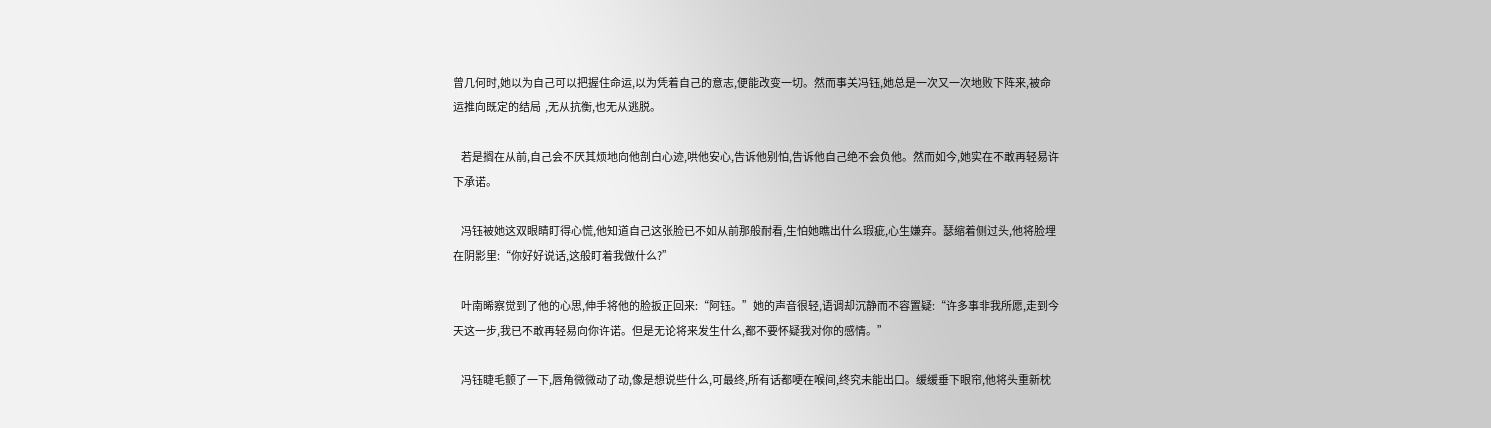曾几何时,她以为自己可以把握住命运,以为凭着自己的意志,便能改变一切。然而事关冯钰,她总是一次又一次地败下阵来,被命运推向既定的结局  ,无从抗衡,也无从逃脱。

    若是搁在从前,自己会不厌其烦地向他剖白心迹,哄他安心,告诉他别怕,告诉他自己绝不会负他。然而如今,她实在不敢再轻易许下承诺。

    冯钰被她这双眼睛盯得心慌,他知道自己这张脸已不如从前那般耐看,生怕她瞧出什么瑕疵,心生嫌弃。瑟缩着侧过头,他将脸埋在阴影里:“你好好说话,这般盯着我做什么?”

    叶南晞察觉到了他的心思,伸手将他的脸扳正回来:“阿钰。”她的声音很轻,语调却沉静而不容置疑:“许多事非我所愿,走到今天这一步,我已不敢再轻易向你许诺。但是无论将来发生什么,都不要怀疑我对你的感情。”

    冯钰睫毛颤了一下,唇角微微动了动,像是想说些什么,可最终,所有话都哽在喉间,终究未能出口。缓缓垂下眼帘,他将头重新枕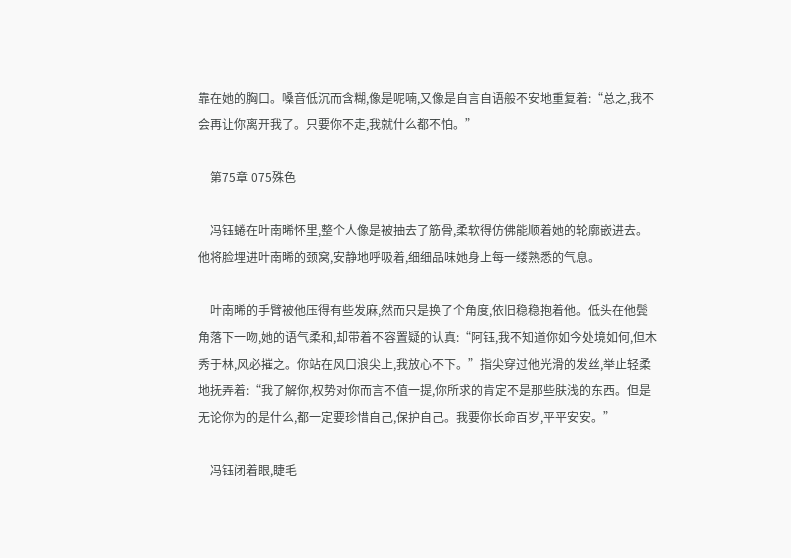靠在她的胸口。嗓音低沉而含糊,像是呢喃,又像是自言自语般不安地重复着:“总之,我不会再让你离开我了。只要你不走,我就什么都不怕。”

    第75章 075殊色

    冯钰蜷在叶南晞怀里,整个人像是被抽去了筋骨,柔软得仿佛能顺着她的轮廓嵌进去。他将脸埋进叶南晞的颈窝,安静地呼吸着,细细品味她身上每一缕熟悉的气息。

    叶南晞的手臂被他压得有些发麻,然而只是换了个角度,依旧稳稳抱着他。低头在他鬓角落下一吻,她的语气柔和,却带着不容置疑的认真:“阿钰,我不知道你如今处境如何,但木秀于林,风必摧之。你站在风口浪尖上,我放心不下。”指尖穿过他光滑的发丝,举止轻柔地抚弄着:“我了解你,权势对你而言不值一提,你所求的肯定不是那些肤浅的东西。但是无论你为的是什么,都一定要珍惜自己,保护自己。我要你长命百岁,平平安安。”

    冯钰闭着眼,睫毛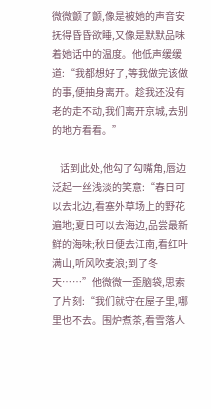微微颤了颤,像是被她的声音安抚得昏昏欲睡,又像是默默品味着她话中的温度。他低声缓缓道:“我都想好了,等我做完该做的事,便抽身离开。趁我还没有老的走不动,我们离开京城,去别的地方看看。”

    话到此处,他勾了勾嘴角,唇边泛起一丝浅淡的笑意:“春日可以去北边,看塞外草场上的野花遍地;夏日可以去海边,品尝最新鲜的海味;秋日便去江南,看红叶满山,听风吹麦浪;到了冬天……”他微微一歪脑袋,思索了片刻:“我们就守在屋子里,哪里也不去。围炉煮茶,看雪落人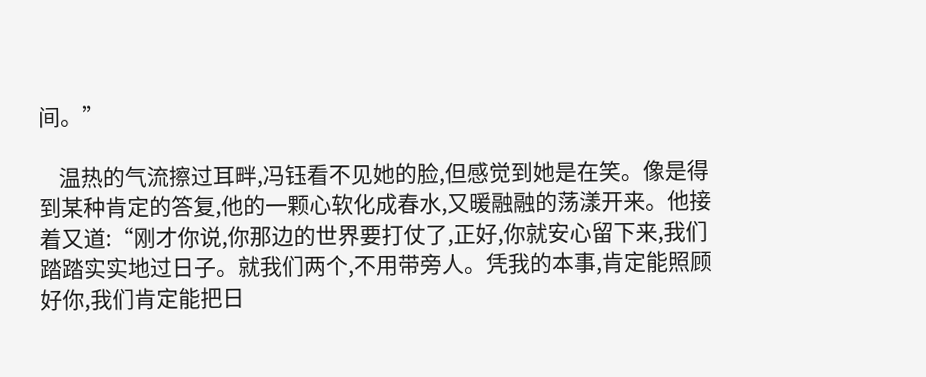间。”

    温热的气流擦过耳畔,冯钰看不见她的脸,但感觉到她是在笑。像是得到某种肯定的答复,他的一颗心软化成春水,又暖融融的荡漾开来。他接着又道:“刚才你说,你那边的世界要打仗了,正好,你就安心留下来,我们踏踏实实地过日子。就我们两个,不用带旁人。凭我的本事,肯定能照顾好你,我们肯定能把日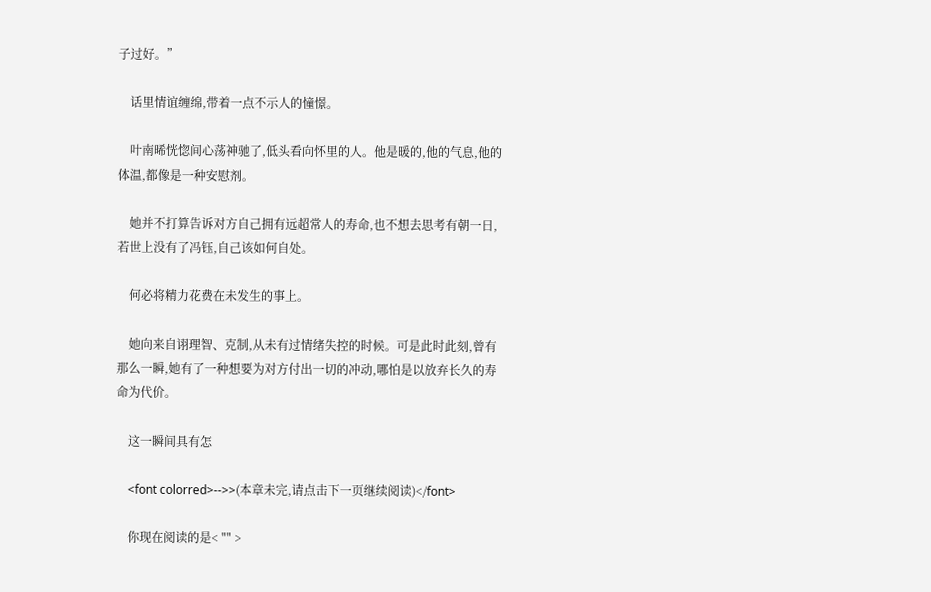子过好。”

    话里情谊缠绵,带着一点不示人的憧憬。

    叶南晞恍惚间心荡神驰了,低头看向怀里的人。他是暖的,他的气息,他的体温,都像是一种安慰剂。

    她并不打算告诉对方自己拥有远超常人的寿命,也不想去思考有朝一日,若世上没有了冯钰,自己该如何自处。

    何必将精力花费在未发生的事上。

    她向来自诩理智、克制,从未有过情绪失控的时候。可是此时此刻,曾有那么一瞬,她有了一种想要为对方付出一切的冲动,哪怕是以放弃长久的寿命为代价。

    这一瞬间具有怎

    <font colorred>-->>(本章未完,请点击下一页继续阅读)</font>

    你现在阅读的是< "" >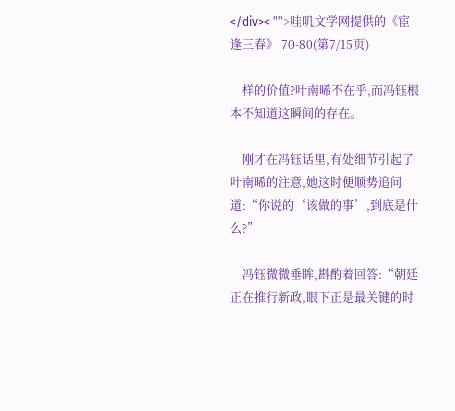</div>< "">哇叽文学网提供的《宦逢三春》 70-80(第7/15页)

    样的价值?叶南晞不在乎,而冯钰根本不知道这瞬间的存在。

    刚才在冯钰话里,有处细节引起了叶南晞的注意,她这时便顺势追问道:“你说的‘该做的事’,到底是什么?”

    冯钰微微垂眸,斟酌着回答:“朝廷正在推行新政,眼下正是最关键的时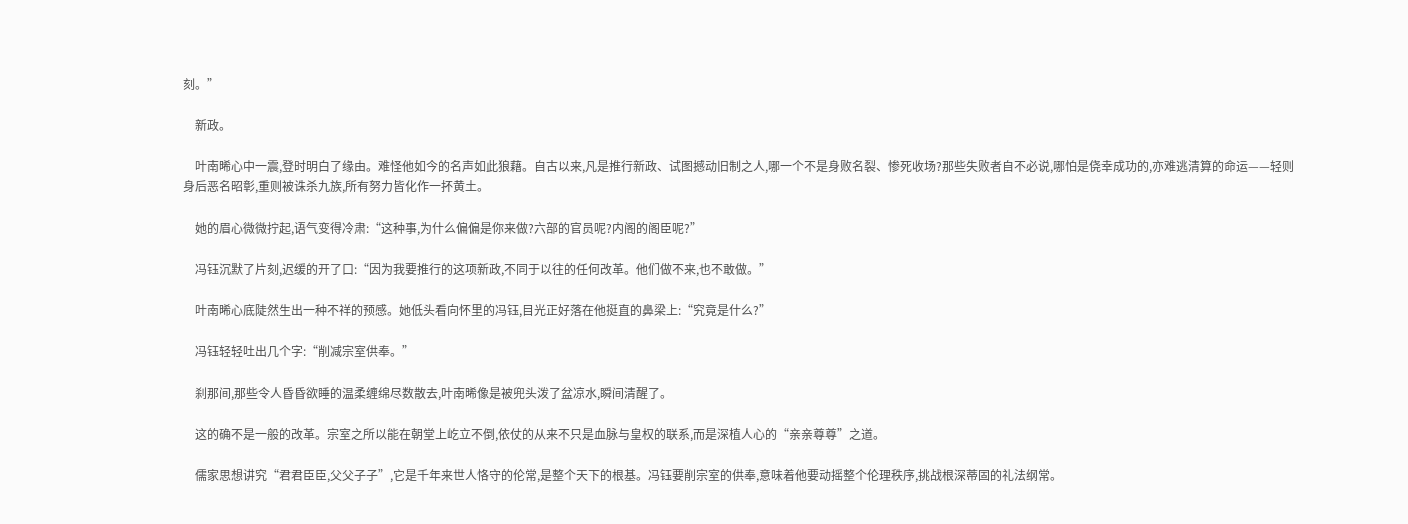刻。”

    新政。

    叶南晞心中一震,登时明白了缘由。难怪他如今的名声如此狼藉。自古以来,凡是推行新政、试图撼动旧制之人,哪一个不是身败名裂、惨死收场?那些失败者自不必说,哪怕是侥幸成功的,亦难逃清算的命运——轻则身后恶名昭彰,重则被诛杀九族,所有努力皆化作一抔黄土。

    她的眉心微微拧起,语气变得冷肃:“这种事,为什么偏偏是你来做?六部的官员呢?内阁的阁臣呢?”

    冯钰沉默了片刻,迟缓的开了口:“因为我要推行的这项新政,不同于以往的任何改革。他们做不来,也不敢做。”

    叶南晞心底陡然生出一种不祥的预感。她低头看向怀里的冯钰,目光正好落在他挺直的鼻梁上:“究竟是什么?”

    冯钰轻轻吐出几个字:“削减宗室供奉。”

    刹那间,那些令人昏昏欲睡的温柔缠绵尽数散去,叶南晞像是被兜头泼了盆凉水,瞬间清醒了。

    这的确不是一般的改革。宗室之所以能在朝堂上屹立不倒,依仗的从来不只是血脉与皇权的联系,而是深植人心的“亲亲尊尊”之道。

    儒家思想讲究“君君臣臣,父父子子”,它是千年来世人恪守的伦常,是整个天下的根基。冯钰要削宗室的供奉,意味着他要动摇整个伦理秩序,挑战根深蒂固的礼法纲常。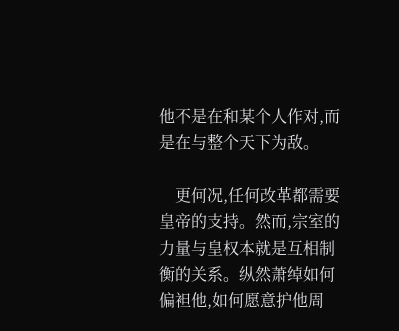他不是在和某个人作对,而是在与整个天下为敌。

    更何况,任何改革都需要皇帝的支持。然而,宗室的力量与皇权本就是互相制衡的关系。纵然萧绰如何偏袒他,如何愿意护他周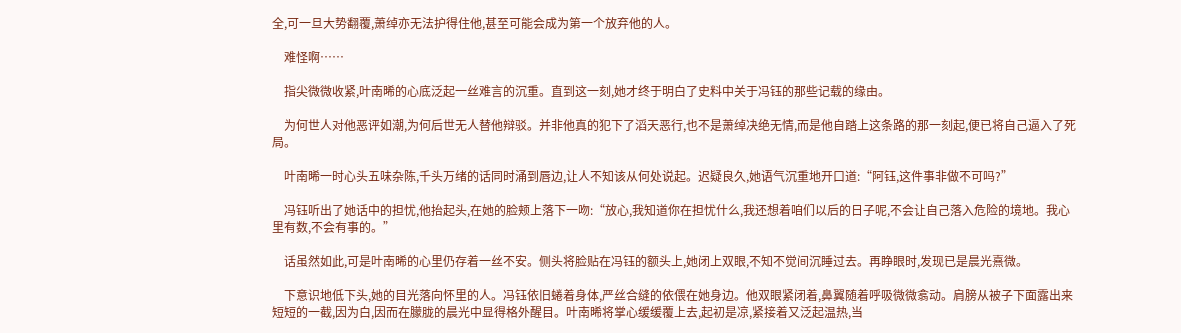全,可一旦大势翻覆,萧绰亦无法护得住他,甚至可能会成为第一个放弃他的人。

    难怪啊……

    指尖微微收紧,叶南晞的心底泛起一丝难言的沉重。直到这一刻,她才终于明白了史料中关于冯钰的那些记载的缘由。

    为何世人对他恶评如潮,为何后世无人替他辩驳。并非他真的犯下了滔天恶行,也不是萧绰决绝无情,而是他自踏上这条路的那一刻起,便已将自己逼入了死局。

    叶南晞一时心头五味杂陈,千头万绪的话同时涌到唇边,让人不知该从何处说起。迟疑良久,她语气沉重地开口道:“阿钰,这件事非做不可吗?”

    冯钰听出了她话中的担忧,他抬起头,在她的脸颊上落下一吻:“放心,我知道你在担忧什么,我还想着咱们以后的日子呢,不会让自己落入危险的境地。我心里有数,不会有事的。”

    话虽然如此,可是叶南晞的心里仍存着一丝不安。侧头将脸贴在冯钰的额头上,她闭上双眼,不知不觉间沉睡过去。再睁眼时,发现已是晨光熹微。

    下意识地低下头,她的目光落向怀里的人。冯钰依旧蜷着身体,严丝合缝的依偎在她身边。他双眼紧闭着,鼻翼随着呼吸微微翕动。肩膀从被子下面露出来短短的一截,因为白,因而在朦胧的晨光中显得格外醒目。叶南晞将掌心缓缓覆上去,起初是凉,紧接着又泛起温热,当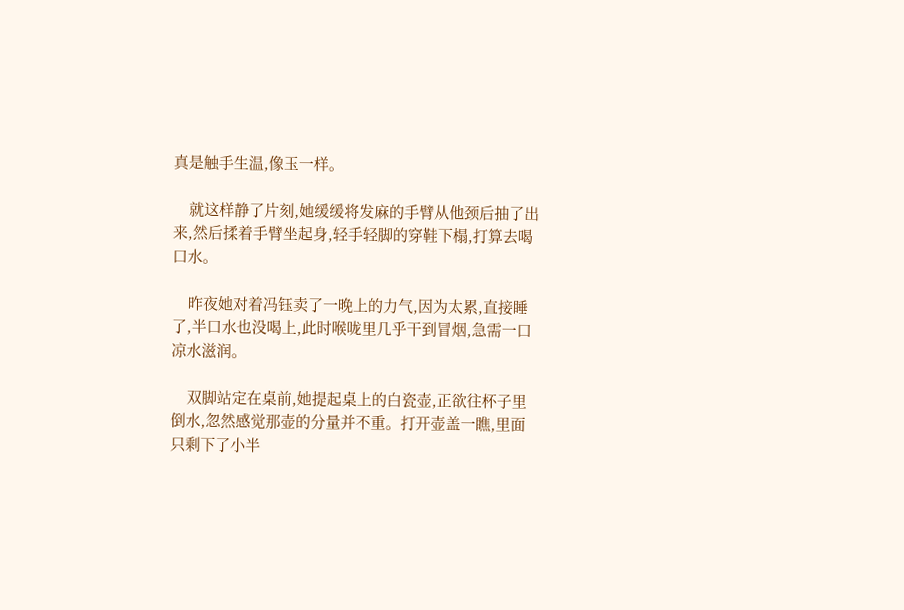真是触手生温,像玉一样。

    就这样静了片刻,她缓缓将发麻的手臂从他颈后抽了出来,然后揉着手臂坐起身,轻手轻脚的穿鞋下榻,打算去喝口水。

    昨夜她对着冯钰卖了一晚上的力气,因为太累,直接睡了,半口水也没喝上,此时喉咙里几乎干到冒烟,急需一口凉水滋润。

    双脚站定在桌前,她提起桌上的白瓷壶,正欲往杯子里倒水,忽然感觉那壶的分量并不重。打开壶盖一瞧,里面只剩下了小半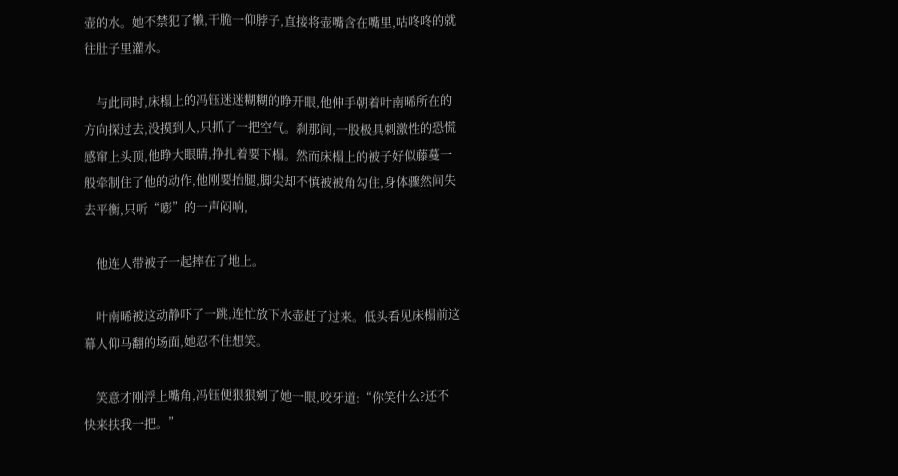壶的水。她不禁犯了懒,干脆一仰脖子,直接将壶嘴含在嘴里,咕咚咚的就往肚子里灌水。

    与此同时,床榻上的冯钰迷迷糊糊的睁开眼,他伸手朝着叶南晞所在的方向探过去,没摸到人,只抓了一把空气。刹那间,一股极具刺激性的恐慌感窜上头顶,他睁大眼睛,挣扎着要下榻。然而床榻上的被子好似藤蔓一般牵制住了他的动作,他刚要抬腿,脚尖却不慎被被角勾住,身体骤然间失去平衡,只听“嘭”的一声闷响,

    他连人带被子一起摔在了地上。

    叶南晞被这动静吓了一跳,连忙放下水壶赶了过来。低头看见床榻前这幕人仰马翻的场面,她忍不住想笑。

    笑意才刚浮上嘴角,冯钰便狠狠剜了她一眼,咬牙道:“你笑什么?还不快来扶我一把。”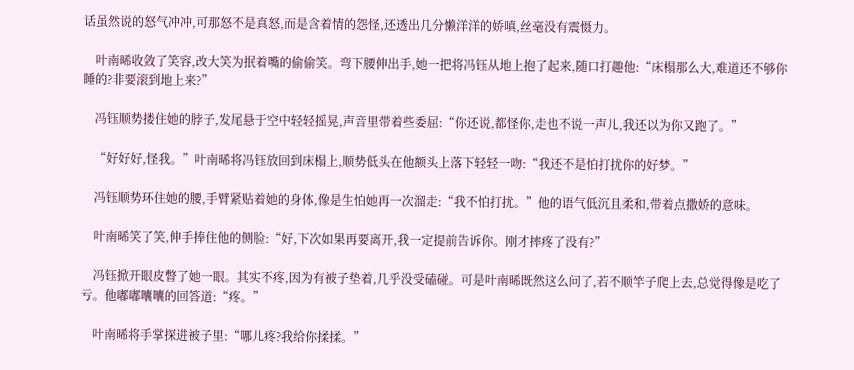话虽然说的怒气冲冲,可那怒不是真怒,而是含着情的怨怪,还透出几分懒洋洋的娇嗔,丝毫没有震慑力。

    叶南晞收敛了笑容,改大笑为抿着嘴的偷偷笑。弯下腰伸出手,她一把将冯钰从地上抱了起来,随口打趣他:“床榻那么大,难道还不够你睡的?非要滚到地上来?”

    冯钰顺势搂住她的脖子,发尾悬于空中轻轻摇晃,声音里带着些委屈:“你还说,都怪你,走也不说一声儿,我还以为你又跑了。”

    “好好好,怪我。”叶南晞将冯钰放回到床榻上,顺势低头在他额头上落下轻轻一吻:“我还不是怕打扰你的好梦。”

    冯钰顺势环住她的腰,手臂紧贴着她的身体,像是生怕她再一次溜走:“我不怕打扰。”他的语气低沉且柔和,带着点撒娇的意味。

    叶南晞笑了笑,伸手捧住他的侧脸:“好,下次如果再要离开,我一定提前告诉你。刚才摔疼了没有?”

    冯钰掀开眼皮瞥了她一眼。其实不疼,因为有被子垫着,几乎没受磕碰。可是叶南晞既然这么问了,若不顺竿子爬上去,总觉得像是吃了亏。他嘟嘟囔囔的回答道:“疼。”

    叶南晞将手掌探进被子里:“哪儿疼?我给你揉揉。”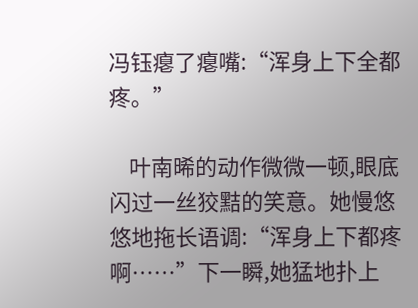冯钰瘪了瘪嘴:“浑身上下全都疼。”

    叶南晞的动作微微一顿,眼底闪过一丝狡黠的笑意。她慢悠悠地拖长语调:“浑身上下都疼啊……”下一瞬,她猛地扑上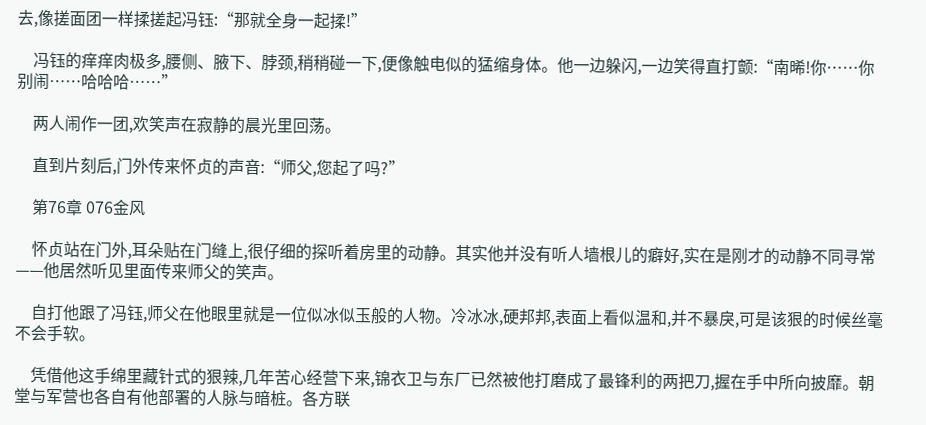去,像搓面团一样揉搓起冯钰:“那就全身一起揉!”

    冯钰的痒痒肉极多,腰侧、腋下、脖颈,稍稍碰一下,便像触电似的猛缩身体。他一边躲闪,一边笑得直打颤:“南晞!你……你别闹……哈哈哈……”

    两人闹作一团,欢笑声在寂静的晨光里回荡。

    直到片刻后,门外传来怀贞的声音:“师父,您起了吗?”

    第76章 076金风

    怀贞站在门外,耳朵贴在门缝上,很仔细的探听着房里的动静。其实他并没有听人墙根儿的癖好,实在是刚才的动静不同寻常——他居然听见里面传来师父的笑声。

    自打他跟了冯钰,师父在他眼里就是一位似冰似玉般的人物。冷冰冰,硬邦邦,表面上看似温和,并不暴戾,可是该狠的时候丝毫不会手软。

    凭借他这手绵里藏针式的狠辣,几年苦心经营下来,锦衣卫与东厂已然被他打磨成了最锋利的两把刀,握在手中所向披靡。朝堂与军营也各自有他部署的人脉与暗桩。各方联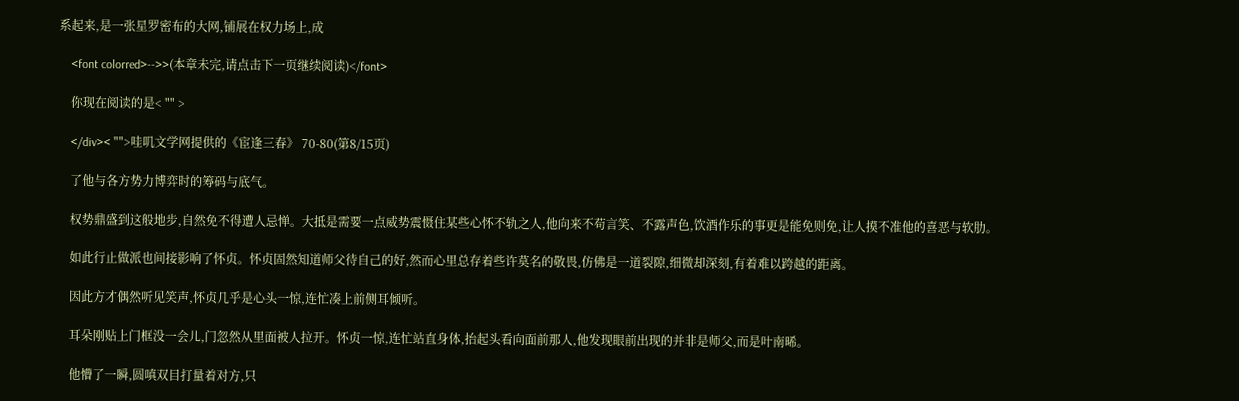系起来,是一张星罗密布的大网,铺展在权力场上,成

    <font colorred>-->>(本章未完,请点击下一页继续阅读)</font>

    你现在阅读的是< "" >

    </div>< "">哇叽文学网提供的《宦逢三春》 70-80(第8/15页)

    了他与各方势力博弈时的筹码与底气。

    权势鼎盛到这般地步,自然免不得遭人忌惮。大抵是需要一点威势震慑住某些心怀不轨之人,他向来不苟言笑、不露声色,饮酒作乐的事更是能免则免,让人摸不准他的喜恶与软肋。

    如此行止做派也间接影响了怀贞。怀贞固然知道师父待自己的好,然而心里总存着些许莫名的敬畏,仿佛是一道裂隙,细微却深刻,有着难以跨越的距离。

    因此方才偶然听见笑声,怀贞几乎是心头一惊,连忙凑上前侧耳倾听。

    耳朵刚贴上门框没一会儿,门忽然从里面被人拉开。怀贞一惊,连忙站直身体,抬起头看向面前那人,他发现眼前出现的并非是师父,而是叶南晞。

    他懵了一瞬,圆嗔双目打量着对方,只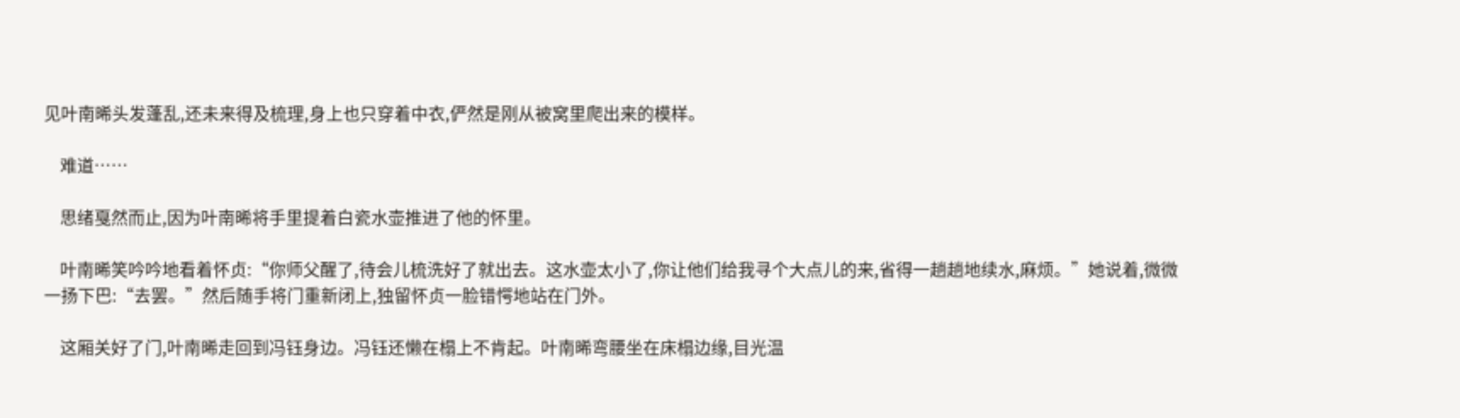见叶南晞头发蓬乱,还未来得及梳理,身上也只穿着中衣,俨然是刚从被窝里爬出来的模样。

    难道……

    思绪戛然而止,因为叶南晞将手里提着白瓷水壶推进了他的怀里。

    叶南晞笑吟吟地看着怀贞:“你师父醒了,待会儿梳洗好了就出去。这水壶太小了,你让他们给我寻个大点儿的来,省得一趟趟地续水,麻烦。”她说着,微微一扬下巴:“去罢。”然后随手将门重新闭上,独留怀贞一脸错愕地站在门外。

    这厢关好了门,叶南晞走回到冯钰身边。冯钰还懒在榻上不肯起。叶南晞弯腰坐在床榻边缘,目光温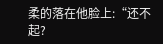柔的落在他脸上:“还不起?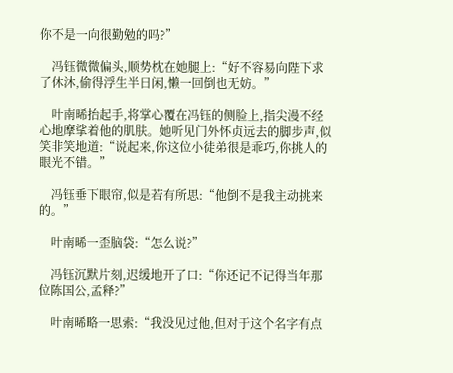你不是一向很勤勉的吗?”

    冯钰微微偏头,顺势枕在她腿上:“好不容易向陛下求了休沐,偷得浮生半日闲,懒一回倒也无妨。”

    叶南晞抬起手,将掌心覆在冯钰的侧脸上,指尖漫不经心地摩挲着他的肌肤。她听见门外怀贞远去的脚步声,似笑非笑地道:“说起来,你这位小徒弟很是乖巧,你挑人的眼光不错。”

    冯钰垂下眼帘,似是若有所思:“他倒不是我主动挑来的。”

    叶南晞一歪脑袋:“怎么说?”

    冯钰沉默片刻,迟缓地开了口:“你还记不记得当年那位陈国公,孟释?”

    叶南晞略一思索:“我没见过他,但对于这个名字有点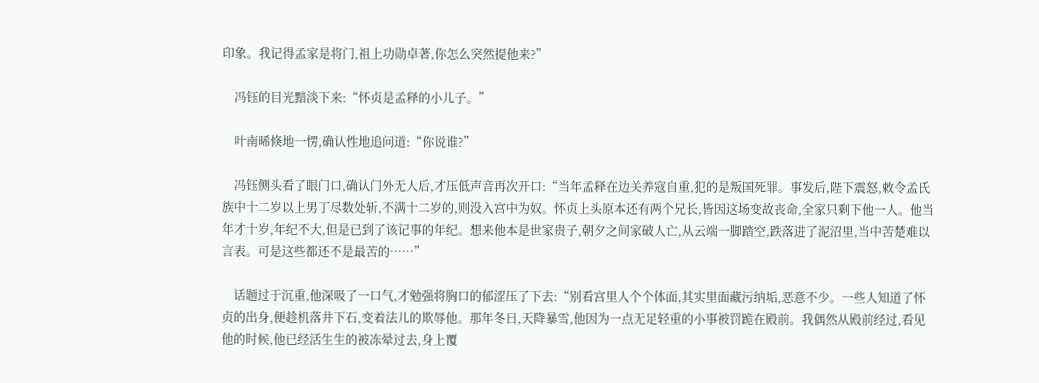印象。我记得孟家是将门,祖上功勋卓著,你怎么突然提他来?”

    冯钰的目光黯淡下来:“怀贞是孟释的小儿子。”

    叶南晞倏地一愣,确认性地追问道:“你说谁?”

    冯钰侧头看了眼门口,确认门外无人后,才压低声音再次开口:“当年孟释在边关养寇自重,犯的是叛国死罪。事发后,陛下震怒,敕令孟氏族中十二岁以上男丁尽数处斩,不满十二岁的,则没入宫中为奴。怀贞上头原本还有两个兄长,皆因这场变故丧命,全家只剩下他一人。他当年才十岁,年纪不大,但是已到了该记事的年纪。想来他本是世家贵子,朝夕之间家破人亡,从云端一脚踏空,跌落进了泥沼里,当中苦楚难以言表。可是这些都还不是最苦的……”

    话题过于沉重,他深吸了一口气,才勉强将胸口的郁涩压了下去:“别看宫里人个个体面,其实里面藏污纳垢,恶意不少。一些人知道了怀贞的出身,便趁机落井下石,变着法儿的欺辱他。那年冬日,天降暴雪,他因为一点无足轻重的小事被罚跪在殿前。我偶然从殿前经过,看见他的时候,他已经活生生的被冻晕过去,身上覆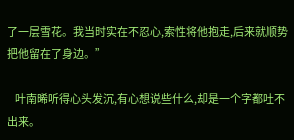了一层雪花。我当时实在不忍心,索性将他抱走,后来就顺势把他留在了身边。”

    叶南晞听得心头发沉,有心想说些什么,却是一个字都吐不出来。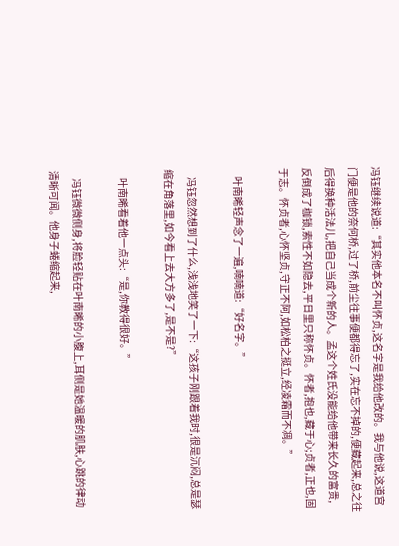冯钰继续说道:“其实他本名不叫怀贞,这名字是我给他改的。我与他说,这道宫门便是他的奈何桥,过了桥,前尘往事便都得忘了,实在忘不掉的,便藏起来,总之往后得换种活法儿,把自己当成个新的人。孟这个姓氏没能给他带来长久的富贵,反倒成了枷锁,索性不如隐去,平日里只称怀贞。怀者,抱也,藏于心;贞者,正也,固于志。怀贞者,心怀坚贞,守正不阿,如松柏之挺立,经凌霜而不凋。”

    叶南晞轻声念了一遍,喃喃道:“好名字。”

    冯钰忽然想到了什么,浅浅地笑了一下:“这孩子刚跟着我时,很是沉闷,总是瑟缩在角落里,如今看上去大方多了,是不是?”

    叶南晞看着他一点头:“是,你教得很好。”

    冯钰微微侧身,将脸轻贴在叶南晞的小腹上,耳侧是她温暖的肌肤,心跳的律动清晰可闻。他身子蜷缩起来,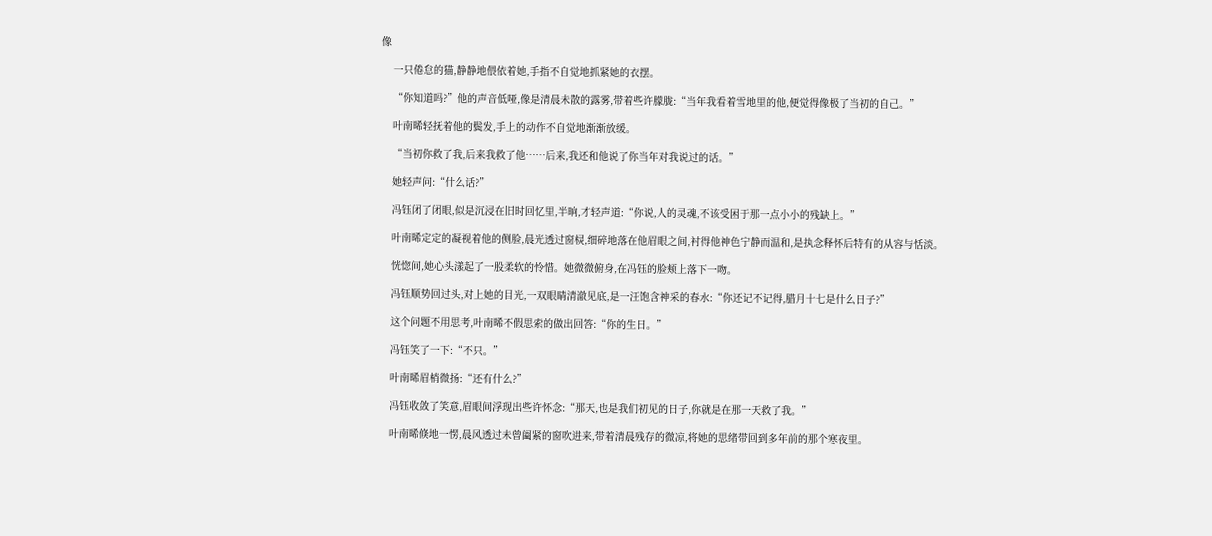像

    一只倦怠的猫,静静地偎依着她,手指不自觉地抓紧她的衣摆。

    “你知道吗?”他的声音低哑,像是清晨未散的露雾,带着些许朦胧:“当年我看着雪地里的他,便觉得像极了当初的自己。”

    叶南晞轻抚着他的鬓发,手上的动作不自觉地渐渐放缓。

    “当初你救了我,后来我救了他……后来,我还和他说了你当年对我说过的话。”

    她轻声问:“什么话?”

    冯钰闭了闭眼,似是沉浸在旧时回忆里,半晌,才轻声道:“你说,人的灵魂,不该受困于那一点小小的残缺上。”

    叶南晞定定的凝视着他的侧脸,晨光透过窗棂,细碎地落在他眉眼之间,衬得他神色宁静而温和,是执念释怀后特有的从容与恬淡。

    恍惚间,她心头漾起了一股柔软的怜惜。她微微俯身,在冯钰的脸颊上落下一吻。

    冯钰顺势回过头,对上她的目光,一双眼睛清澈见底,是一汪饱含神采的春水:“你还记不记得,腊月十七是什么日子?”

    这个问题不用思考,叶南晞不假思索的做出回答:“你的生日。”

    冯钰笑了一下:“不只。”

    叶南晞眉梢微扬:“还有什么?”

    冯钰收敛了笑意,眉眼间浮现出些许怀念:“那天,也是我们初见的日子,你就是在那一天救了我。”

    叶南晞倏地一愣,晨风透过未曾阖紧的窗吹进来,带着清晨残存的微凉,将她的思绪带回到多年前的那个寒夜里。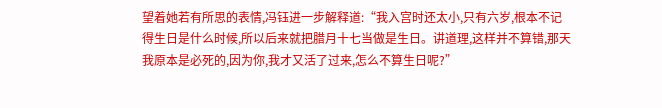望着她若有所思的表情,冯钰进一步解释道:“我入宫时还太小,只有六岁,根本不记得生日是什么时候,所以后来就把腊月十七当做是生日。讲道理,这样并不算错,那天我原本是必死的,因为你,我才又活了过来,怎么不算生日呢?”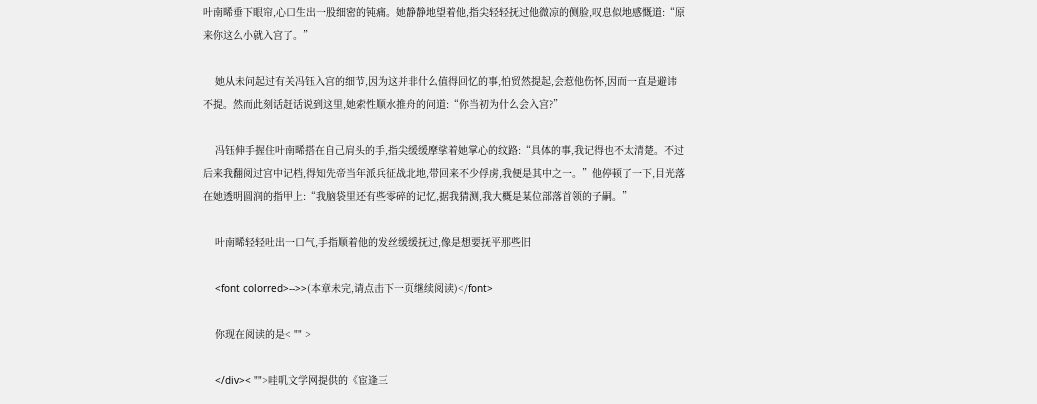叶南晞垂下眼帘,心口生出一股细密的钝痛。她静静地望着他,指尖轻轻抚过他微凉的侧脸,叹息似地感慨道:“原来你这么小就入宫了。”

    她从未问起过有关冯钰入宫的细节,因为这并非什么值得回忆的事,怕贸然提起,会惹他伤怀,因而一直是避讳不提。然而此刻话赶话说到这里,她索性顺水推舟的问道:“你当初为什么会入宫?”

    冯钰伸手握住叶南晞搭在自己肩头的手,指尖缓缓摩挲着她掌心的纹路:“具体的事,我记得也不太清楚。不过后来我翻阅过宫中记档,得知先帝当年派兵征战北地,带回来不少俘虏,我便是其中之一。”他停顿了一下,目光落在她透明圆润的指甲上:“我脑袋里还有些零碎的记忆,据我猜测,我大概是某位部落首领的子嗣。”

    叶南晞轻轻吐出一口气,手指顺着他的发丝缓缓抚过,像是想要抚平那些旧

    <font colorred>-->>(本章未完,请点击下一页继续阅读)</font>

    你现在阅读的是< "" >

    </div>< "">哇叽文学网提供的《宦逢三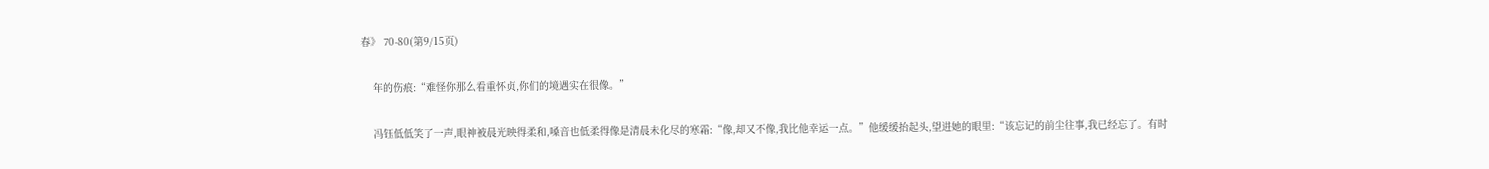春》 70-80(第9/15页)

    年的伤痕:“难怪你那么看重怀贞,你们的境遇实在很像。”

    冯钰低低笑了一声,眼神被晨光映得柔和,嗓音也低柔得像是清晨未化尽的寒霜:“像,却又不像,我比他幸运一点。”他缓缓抬起头,望进她的眼里:“该忘记的前尘往事,我已经忘了。有时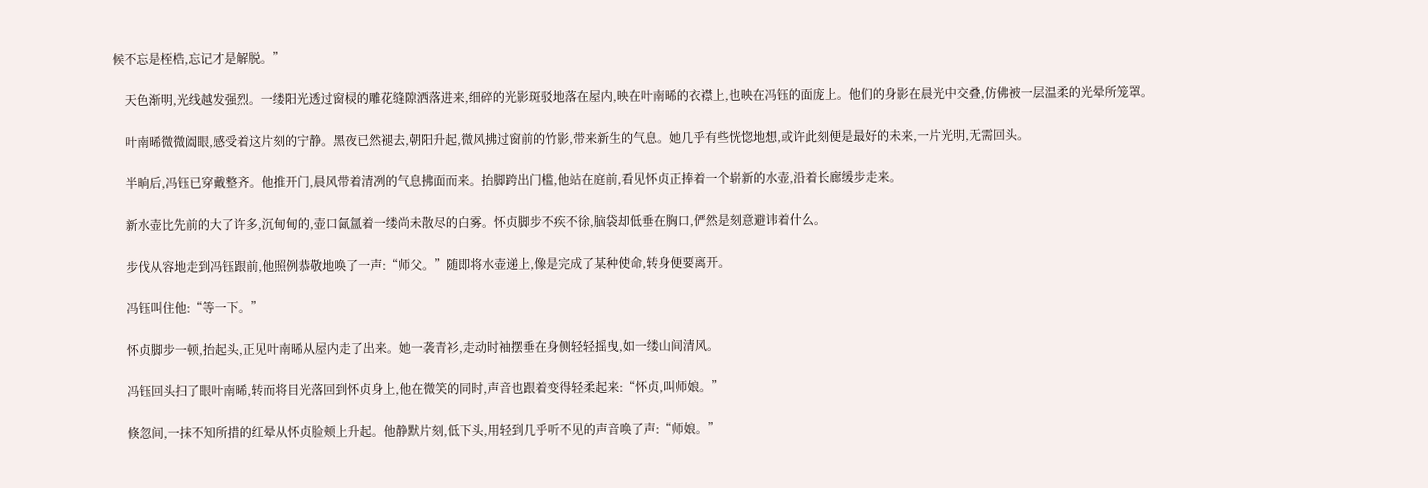候不忘是桎梏,忘记才是解脱。”

    天色渐明,光线越发强烈。一缕阳光透过窗棂的雕花缝隙洒落进来,细碎的光影斑驳地落在屋内,映在叶南晞的衣襟上,也映在冯钰的面庞上。他们的身影在晨光中交叠,仿佛被一层温柔的光晕所笼罩。

    叶南晞微微阖眼,感受着这片刻的宁静。黑夜已然褪去,朝阳升起,微风拂过窗前的竹影,带来新生的气息。她几乎有些恍惚地想,或许此刻便是最好的未来,一片光明,无需回头。

    半晌后,冯钰已穿戴整齐。他推开门,晨风带着清冽的气息拂面而来。抬脚跨出门槛,他站在庭前,看见怀贞正捧着一个崭新的水壶,沿着长廊缓步走来。

    新水壶比先前的大了许多,沉甸甸的,壶口氤氲着一缕尚未散尽的白雾。怀贞脚步不疾不徐,脑袋却低垂在胸口,俨然是刻意避讳着什么。

    步伐从容地走到冯钰跟前,他照例恭敬地唤了一声:“师父。”随即将水壶递上,像是完成了某种使命,转身便要离开。

    冯钰叫住他:“等一下。”

    怀贞脚步一顿,抬起头,正见叶南晞从屋内走了出来。她一袭青衫,走动时袖摆垂在身侧轻轻摇曳,如一缕山间清风。

    冯钰回头扫了眼叶南晞,转而将目光落回到怀贞身上,他在微笑的同时,声音也跟着变得轻柔起来:“怀贞,叫师娘。”

    倏忽间,一抹不知所措的红晕从怀贞脸颊上升起。他静默片刻,低下头,用轻到几乎听不见的声音唤了声:“师娘。”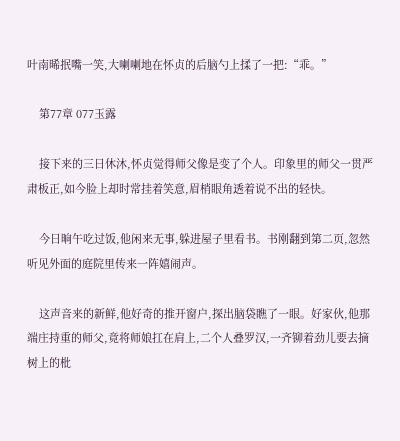叶南晞抿嘴一笑,大喇喇地在怀贞的后脑勺上揉了一把:“乖。”

    第77章 077玉露

    接下来的三日休沐,怀贞觉得师父像是变了个人。印象里的师父一贯严肃板正,如今脸上却时常挂着笑意,眉梢眼角透着说不出的轻快。

    今日晌午吃过饭,他闲来无事,躲进屋子里看书。书刚翻到第二页,忽然听见外面的庭院里传来一阵嬉闹声。

    这声音来的新鲜,他好奇的推开窗户,探出脑袋瞧了一眼。好家伙,他那端庄持重的师父,竟将师娘扛在肩上,二个人叠罗汉,一齐铆着劲儿要去摘树上的枇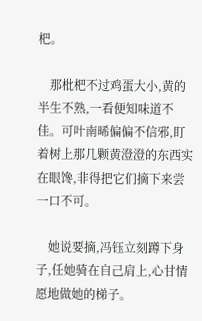杷。

    那枇杷不过鸡蛋大小,黄的半生不熟,一看便知味道不佳。可叶南晞偏偏不信邪,盯着树上那几颗黄澄澄的东西实在眼馋,非得把它们摘下来尝一口不可。

    她说要摘,冯钰立刻蹲下身子,任她骑在自己肩上,心甘情愿地做她的梯子。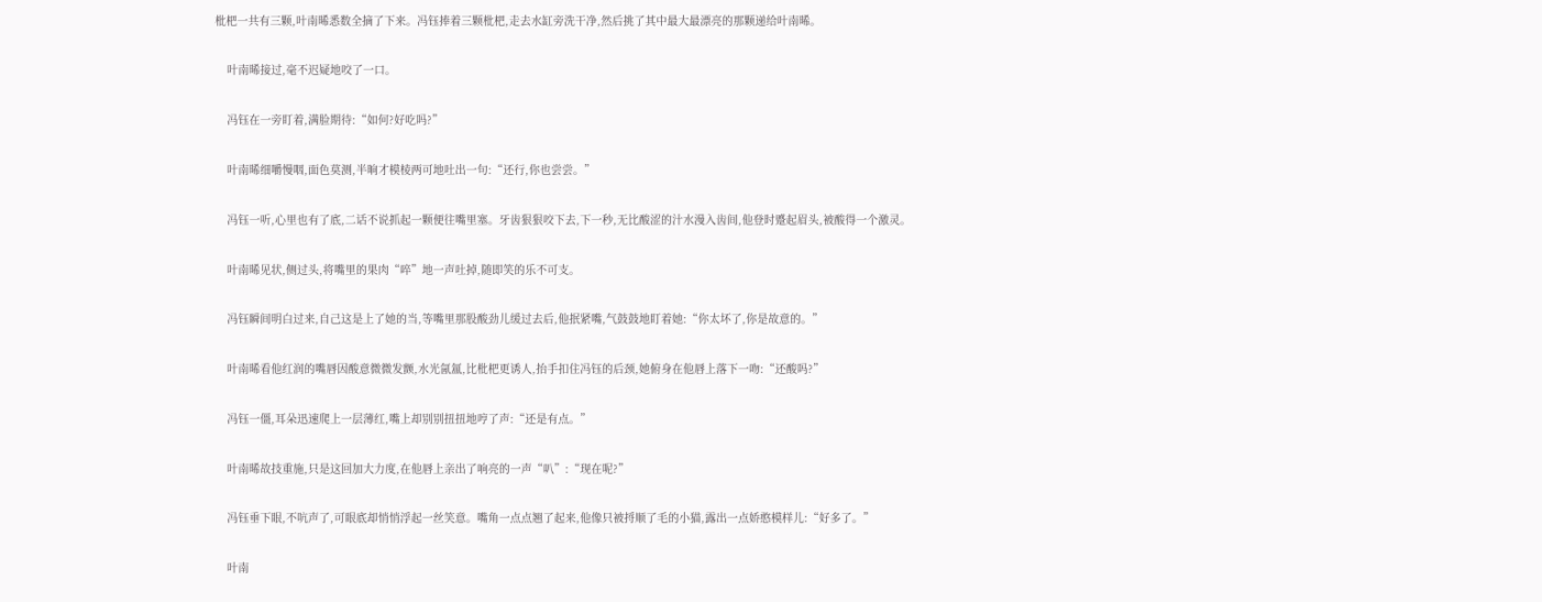枇杷一共有三颗,叶南晞悉数全摘了下来。冯钰捧着三颗枇杷,走去水缸旁洗干净,然后挑了其中最大最漂亮的那颗递给叶南晞。

    叶南晞接过,毫不迟疑地咬了一口。

    冯钰在一旁盯着,满脸期待:“如何?好吃吗?”

    叶南晞细嚼慢咽,面色莫测,半晌才模棱两可地吐出一句:“还行,你也尝尝。”

    冯钰一听,心里也有了底,二话不说抓起一颗便往嘴里塞。牙齿狠狠咬下去,下一秒,无比酸涩的汁水漫入齿间,他登时蹙起眉头,被酸得一个激灵。

    叶南晞见状,侧过头,将嘴里的果肉“啐”地一声吐掉,随即笑的乐不可支。

    冯钰瞬间明白过来,自己这是上了她的当,等嘴里那股酸劲儿缓过去后,他抿紧嘴,气鼓鼓地盯着她:“你太坏了,你是故意的。”

    叶南晞看他红润的嘴唇因酸意微微发颤,水光氤氲,比枇杷更诱人,抬手扣住冯钰的后颈,她俯身在他唇上落下一吻:“还酸吗?”

    冯钰一僵,耳朵迅速爬上一层薄红,嘴上却别别扭扭地哼了声:“还是有点。”

    叶南晞故技重施,只是这回加大力度,在他唇上亲出了响亮的一声“叭”:“现在呢?”

    冯钰垂下眼,不吭声了,可眼底却悄悄浮起一丝笑意。嘴角一点点翘了起来,他像只被捋顺了毛的小猫,露出一点娇憨模样儿:“好多了。”

    叶南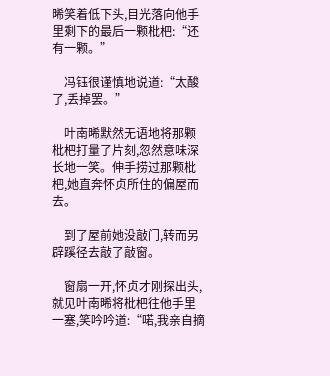晞笑着低下头,目光落向他手里剩下的最后一颗枇杷:“还有一颗。”

    冯钰很谨慎地说道:“太酸了,丢掉罢。”

    叶南晞默然无语地将那颗枇杷打量了片刻,忽然意味深长地一笑。伸手捞过那颗枇杷,她直奔怀贞所住的偏屋而去。

    到了屋前她没敲门,转而另辟蹊径去敲了敲窗。

    窗扇一开,怀贞才刚探出头,就见叶南晞将枇杷往他手里一塞,笑吟吟道:“喏,我亲自摘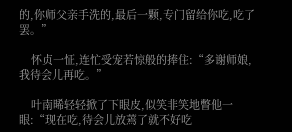的,你师父亲手洗的,最后一颗,专门留给你吃,吃了罢。”

    怀贞一怔,连忙受宠若惊般的捧住:“多谢师娘,我待会儿再吃。”

    叶南晞轻轻掀了下眼皮,似笑非笑地瞥他一眼:“现在吃,待会儿放蔫了就不好吃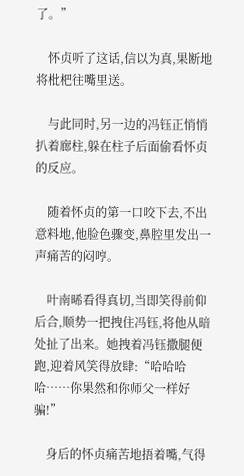了。”

    怀贞听了这话,信以为真,果断地将枇杷往嘴里送。

    与此同时,另一边的冯钰正悄悄扒着廊柱,躲在柱子后面偷看怀贞的反应。

    随着怀贞的第一口咬下去,不出意料地,他脸色骤变,鼻腔里发出一声痛苦的闷哼。

    叶南晞看得真切,当即笑得前仰后合,顺势一把拽住冯钰,将他从暗处扯了出来。她拽着冯钰撒腿便跑,迎着风笑得放肆:“哈哈哈哈……你果然和你师父一样好骗!”

    身后的怀贞痛苦地捂着嘴,气得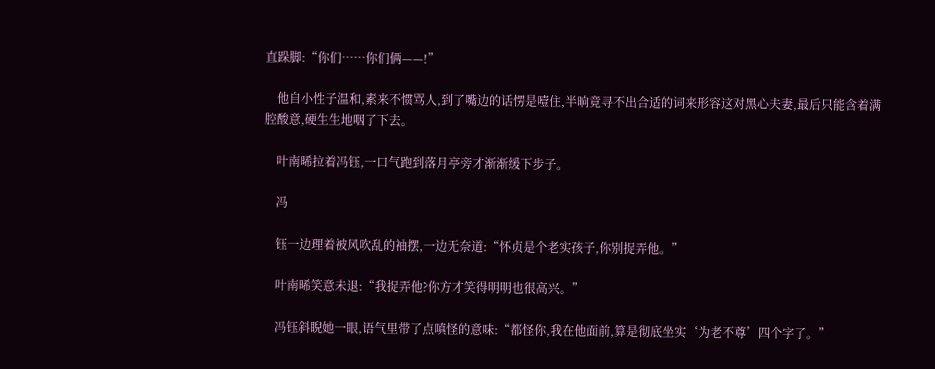直跺脚:“你们……你们俩——!”

    他自小性子温和,素来不惯骂人,到了嘴边的话愣是噎住,半晌竟寻不出合适的词来形容这对黑心夫妻,最后只能含着满腔酸意,硬生生地咽了下去。

    叶南晞拉着冯钰,一口气跑到落月亭旁才渐渐缓下步子。

    冯

    钰一边理着被风吹乱的袖摆,一边无奈道:“怀贞是个老实孩子,你别捉弄他。”

    叶南晞笑意未退:“我捉弄他?你方才笑得明明也很高兴。”

    冯钰斜睨她一眼,语气里带了点嗔怪的意味:“都怪你,我在他面前,算是彻底坐实‘为老不尊’四个字了。”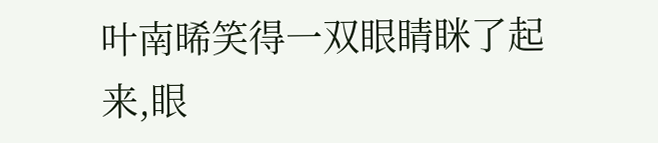叶南晞笑得一双眼睛眯了起来,眼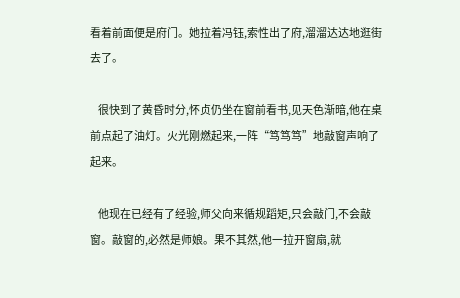看着前面便是府门。她拉着冯钰,索性出了府,溜溜达达地逛街去了。

    很快到了黄昏时分,怀贞仍坐在窗前看书,见天色渐暗,他在桌前点起了油灯。火光刚燃起来,一阵“笃笃笃”地敲窗声响了起来。

    他现在已经有了经验,师父向来循规蹈矩,只会敲门,不会敲窗。敲窗的,必然是师娘。果不其然,他一拉开窗扇,就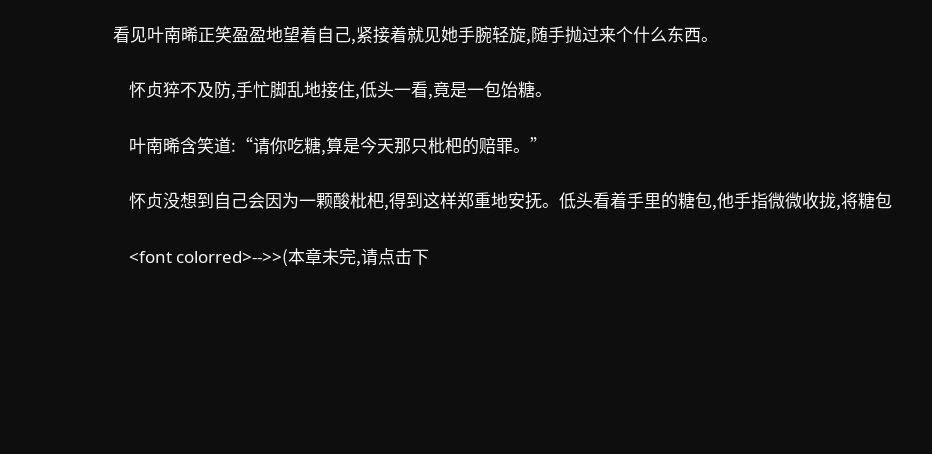看见叶南晞正笑盈盈地望着自己,紧接着就见她手腕轻旋,随手抛过来个什么东西。

    怀贞猝不及防,手忙脚乱地接住,低头一看,竟是一包饴糖。

    叶南晞含笑道:“请你吃糖,算是今天那只枇杷的赔罪。”

    怀贞没想到自己会因为一颗酸枇杷,得到这样郑重地安抚。低头看着手里的糖包,他手指微微收拢,将糖包

    <font colorred>-->>(本章未完,请点击下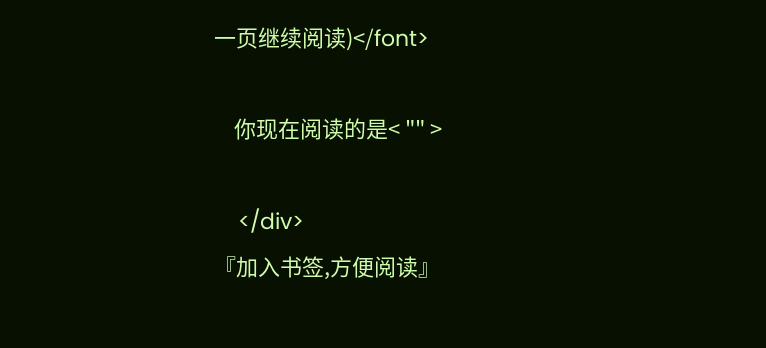一页继续阅读)</font>

    你现在阅读的是< "" >

    </div>
『加入书签,方便阅读』